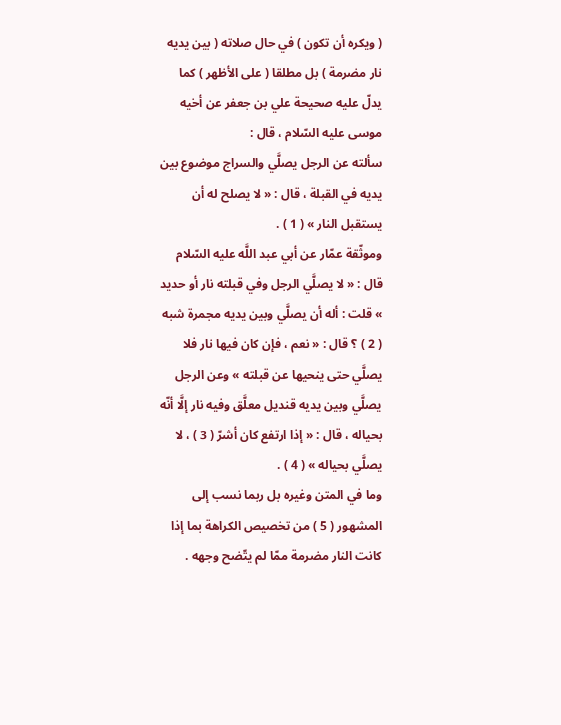( ويكره أن تكون ) في حال صلاته ( بين يديه نار مضرمة ) بل مطلقا ( على الأظهر ) كما يدلّ عليه صحيحة علي بن جعفر عن أخيه موسى عليه السّلام ، قال :
سألته عن الرجل يصلَّي والسراج موضوع بين يديه في القبلة ، قال : « لا يصلح له أن يستقبل النار » ( 1 ) .
وموثّقة عمّار عن أبي عبد اللَّه عليه السّلام قال : « لا يصلَّي الرجل وفي قبلته نار أو حديد » قلت : أله أن يصلَّي وبين يديه مجمرة شبه ( 2 ) ؟ قال : « نعم ، فإن كان فيها نار فلا يصلَّي حتى ينحيها عن قبلته » وعن الرجل يصلَّي وبين يديه قنديل معلَّق وفيه نار إلَّا أنّه بحياله ، قال : « إذا ارتفع كان أشرّ ( 3 ) ، لا يصلَّي بحياله » ( 4 ) .
وما في المتن وغيره بل ربما نسب إلى المشهور ( 5 ) من تخصيص الكراهة بما إذا كانت النار مضرمة ممّا لم يتّضح وجهه .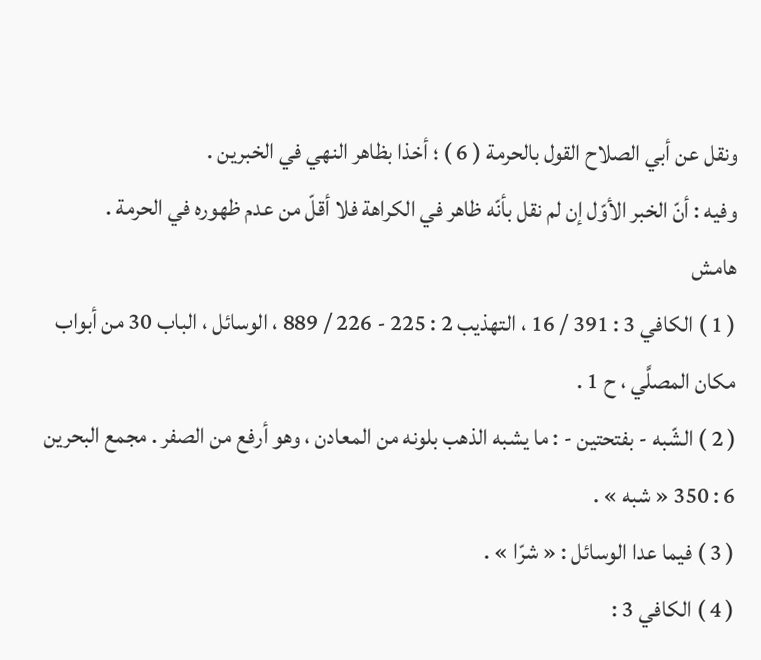ونقل عن أبي الصلاح القول بالحرمة ( 6 ) ؛ أخذا بظاهر النهي في الخبرين .
وفيه : أنّ الخبر الأوّل إن لم نقل بأنّه ظاهر في الكراهة فلا أقلّ من عدم ظهوره في الحرمة .
هامش
( 1 ) الكافي 3 : 391 / 16 ، التهذيب 2 : 225 - 226 / 889 ، الوسائل ، الباب 30 من أبواب مكان المصلَّي ، ح 1 .
( 2 ) الشّبه - بفتحتين - : ما يشبه الذهب بلونه من المعادن ، وهو أرفع من الصفر . مجمع البحرين 6 : 350 « شبه » .
( 3 ) فيما عدا الوسائل : « شرّا » .
( 4 ) الكافي 3 :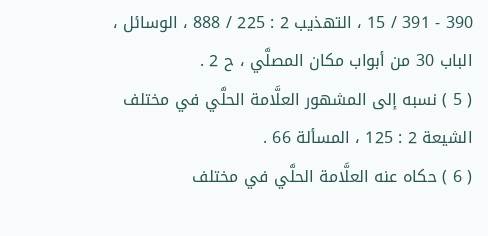390 - 391 / 15 ، التهذيب 2 : 225 / 888 ، الوسائل ، الباب 30 من أبواب مكان المصلَّي ، ح 2 .
( 5 ) نسبه إلى المشهور العلَّامة الحلَّي في مختلف الشيعة 2 : 125 ، المسألة 66 .
( 6 ) حكاه عنه العلَّامة الحلَّي في مختلف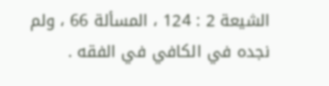الشيعة 2 : 124 ، المسألة 66 ، ولم نجده في الكافي في الفقه .